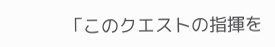「このクエストの指揮を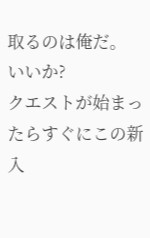取るのは俺だ。
いいか?
クエストが始まったらすぐにこの新入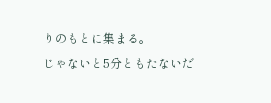りのもとに集まる。
じゃないと5分ともたないだ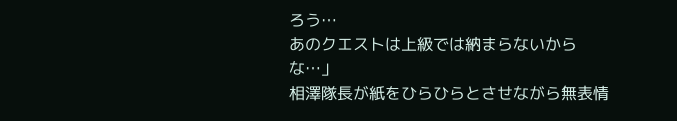ろう…
あのクエストは上級では納まらないからな…」
相澤隊長が紙をひらひらとさせながら無表情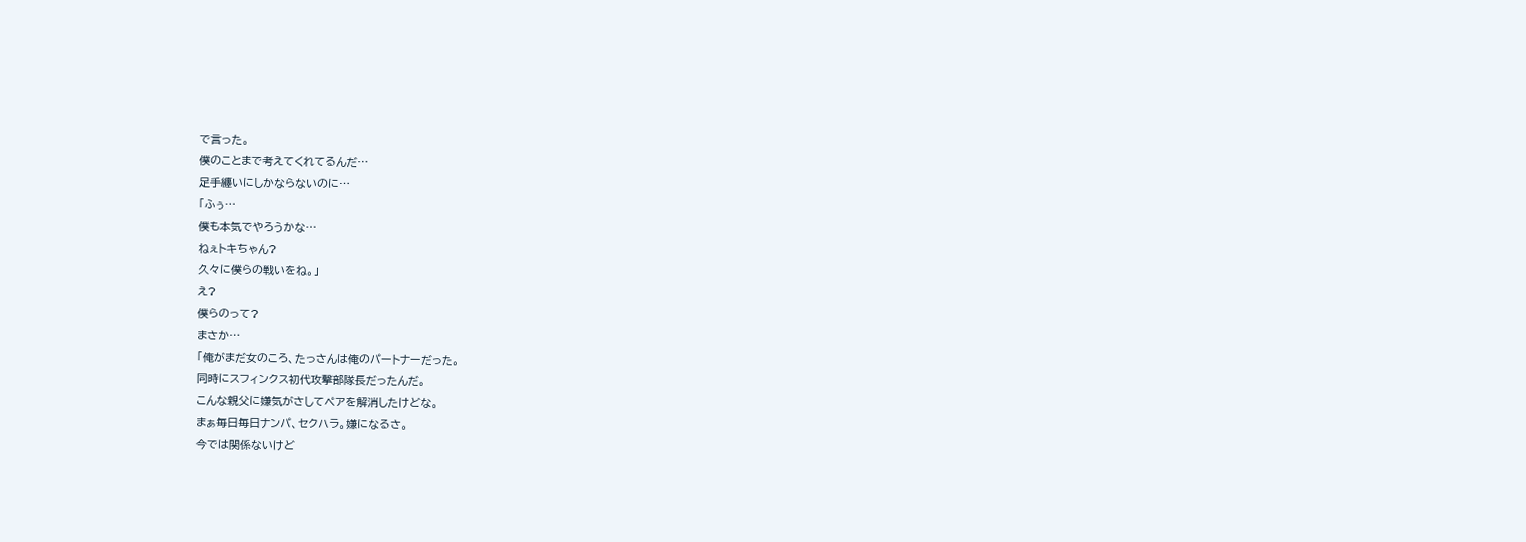で言った。
僕のことまで考えてくれてるんだ…
足手纏いにしかならないのに…
「ふぅ…
僕も本気でやろうかな…
ねぇトキちゃん?
久々に僕らの戦いをね。」
え?
僕らのって?
まさか…
「俺がまだ女のころ、たっさんは俺のパートナーだった。
同時にスフィンクス初代攻撃部隊長だったんだ。
こんな親父に嫌気がさしてペアを解消したけどな。
まぁ毎日毎日ナンパ、セクハラ。嫌になるさ。
今では関係ないけど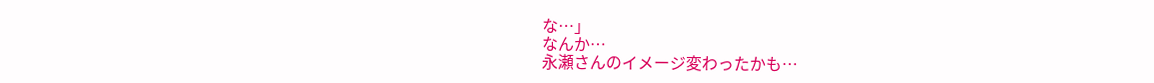な…」
なんか…
永瀬さんのイメージ変わったかも…